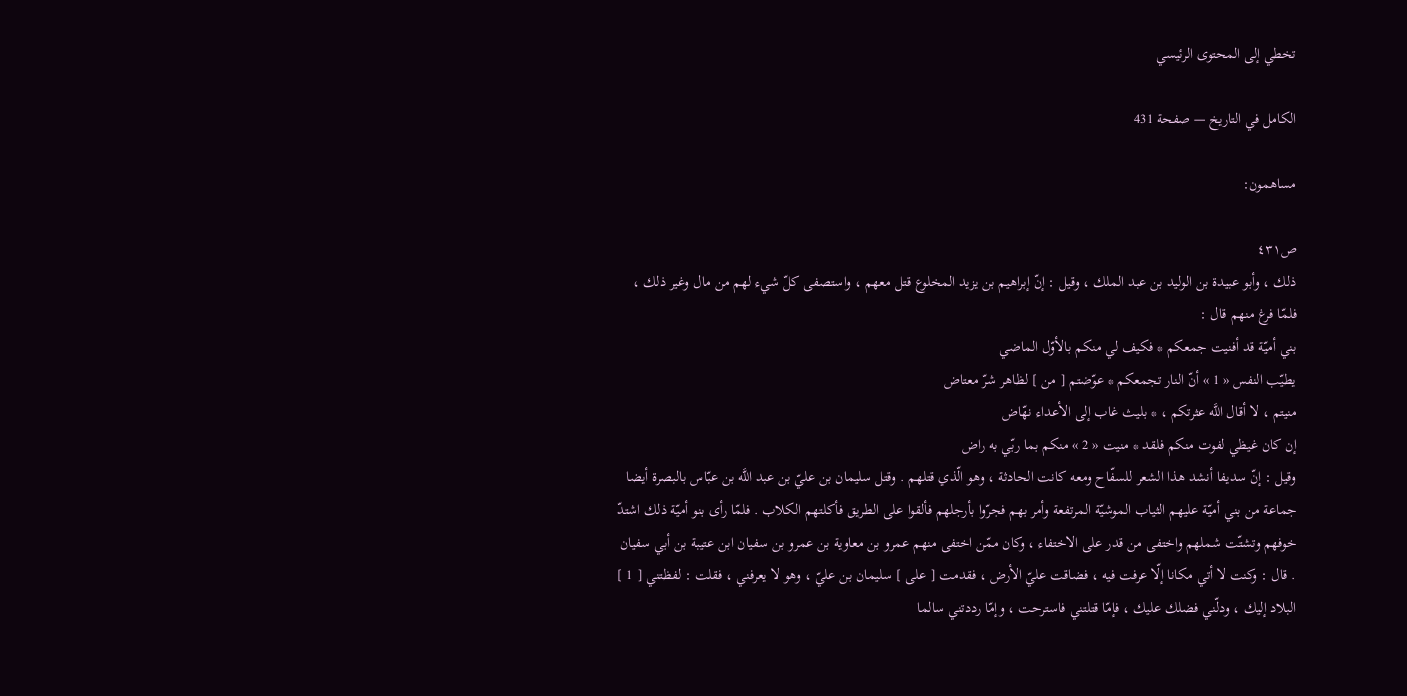تخطي إلى المحتوى الرئيسي

الكامل في التاريخ — صفحة 431

مساهمون:

ص٤٣١
ذلك ، وأبو عبيدة بن الوليد بن عبد الملك ، وقيل : إنّ إبراهيم بن يزيد المخلوع قتل معهم ، واستصفى كلّ شيء لهم من مال وغير ذلك ، فلمّا فرغ منهم قال :
بني أميّة قد أفنيت جمعكم * فكيف لي منكم بالأوّل الماضي
يطيّب النفس « 1 » أنّ النار تجمعكم * عوّضتم [ من ] لظاهر شرّ معتاض
منيتم ، لا أقال اللَّه عثرتكم ، * بليث غاب إلى الأعداء نهّاض
إن كان غيظي لفوت منكم فلقد * منيت « 2 » منكم بما ربّي به راض
وقيل : إنّ سديفا أنشد هذا الشعر للسفّاح ومعه كانت الحادثة ، وهو الّذي قتلهم . وقتل سليمان بن عليّ بن عبد اللَّه بن عبّاس بالبصرة أيضا جماعة من بني أميّة عليهم الثياب الموشيّة المرتفعة وأمر بهم فجرّوا بأرجلهم فألقوا على الطريق فأكلتهم الكلاب . فلمّا رأى بنو أميّة ذلك اشتدّ خوفهم وتشتّت شملهم واختفى من قدر على الاختفاء ، وكان ممّن اختفى منهم عمرو بن معاوية بن عمرو بن سفيان ابن عتيبة بن أبي سفيان . قال : وكنت لا أتي مكانا إلّا عرفت فيه ، فضاقت عليّ الأرض ، فقدمت [ على ] سليمان بن عليّ ، وهو لا يعرفني ، فقلت : لفظتني [ 1 ] البلاد إليك ، ودلّني فضلك عليك ، فإمّا قتلتني فاسترحت ، وإمّا رددتني سالما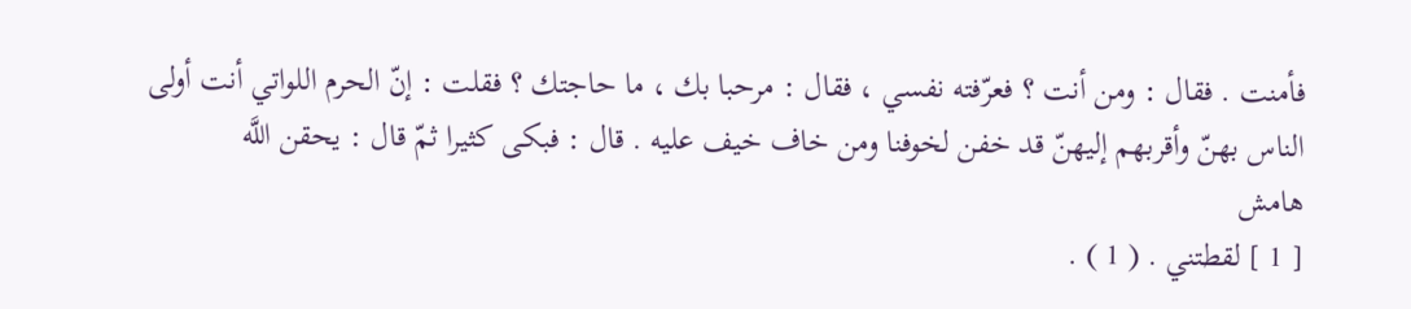فأمنت . فقال : ومن أنت ؟ فعرّفته نفسي ، فقال : مرحبا بك ، ما حاجتك ؟ فقلت : إنّ الحرم اللواتي أنت أولى الناس بهنّ وأقربهم إليهنّ قد خفن لخوفنا ومن خاف خيف عليه . قال : فبكى كثيرا ثمّ قال : يحقن اللَّه
هامش
[ 1 ] لقطتني . ( 1 ) .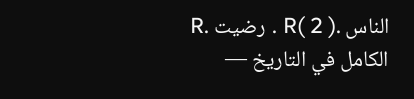الناس .R( 2 ) . رضيت .R
الكامل في التاريخ —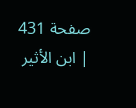صفحة 431 | ابن الأثير